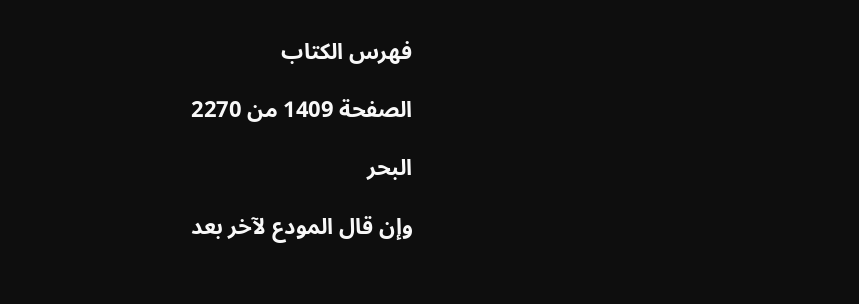فهرس الكتاب

الصفحة 1409 من 2270

البحر

وإن قال المودع لآخر بعد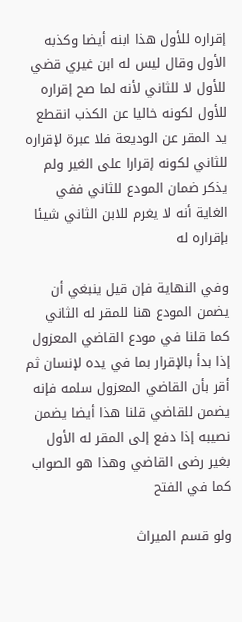إقراره للأول هذا ابنه أيضا وكذبه الأول وقال ليس له ابن غيري قضي للأول لا للثاني لأنه لما صح إقراره للأول لكونه خاليا عن الكذب انقطع يد المقر عن الوديعة فلا عبرة لإقراره للثاني لكونه إقرارا على الغير ولم يذكر ضمان المودع للثاني ففي الغاية أنه لا يغرم للابن الثاني شيئا بإقراره له

وفي النهاية فإن قيل ينبغي أن يضمن المودع هنا للمقر له الثاني كما قلنا في مودع القاضي المعزول إذا بدأ بالإقرار بما في يده لإنسان ثم أقر بأن القاضي المعزول سلمه فإنه يضمن للقاضي قلنا هذا أيضا يضمن نصيبه إذا دفع إلى المقر له الأول بغير رضى القاضي وهذا هو الصواب كما في الفتح

ولو قسم الميراث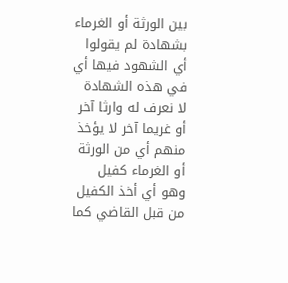بين الورثة أو الغرماء بشهادة لم يقولوا أي الشهود فيها أي في هذه الشهادة لا نعرف له وارثا آخر أو غريما آخر لا يؤخذ منهم أي من الورثة أو الغرماء كفيل وهو أي أخذ الكفيل من قبل القاضي كما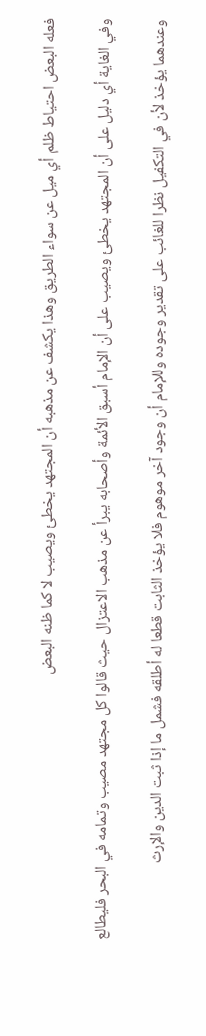فعله البعض احتياط ظلم أي ميل عن سواء الطريق وهذا يكشف عن مذهبه أن المجتهد يخطئ ويصيب لا كما ظنه البعض

وفي الغاية أي دليل على أن المجتهد يخطئ ويصيب على أن الإمام أسبق الأئمة وأصحابه يبرأ عن مذهب الاعتزال حيث قالوا كل مجتهد مصيب وتمامه في البحر فليطالع

وعندهما يؤخذ لأن في التكفيل نظرا للغائب على تقدير وجوده وللإمام أن وجود آخر موهوم فلا يؤخذ الثابت قطعا له أطلقه فشمل ما إذا ثبت الدين والإرث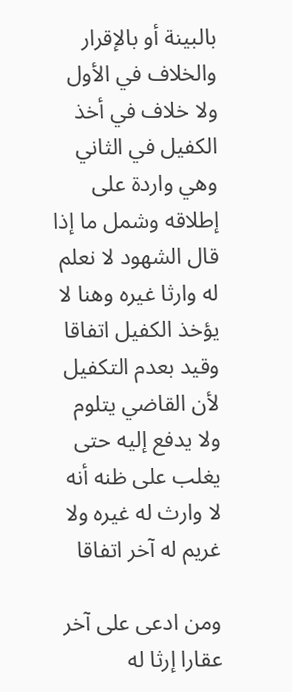بالبينة أو بالإقرار والخلاف في الأول ولا خلاف في أخذ الكفيل في الثاني وهي واردة على إطلاقه وشمل ما إذا قال الشهود لا نعلم له وارثا غيره وهنا لا يؤخذ الكفيل اتفاقا وقيد بعدم التكفيل لأن القاضي يتلوم ولا يدفع إليه حتى يغلب على ظنه أنه لا وارث له غيره ولا غريم له آخر اتفاقا

ومن ادعى على آخر عقارا إرثا له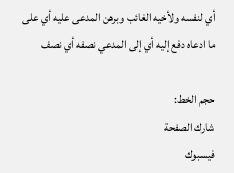أي لنفسه ولأخيه الغائب وبرهن المدعى عليه أي على ما ادعاه دفع إليه أي إلى المدعي نصفه أي نصف

حجم الخط:
شارك الصفحة
فيسبوك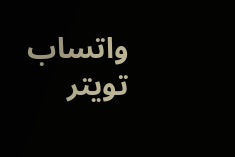واتساب تويتر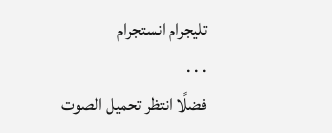تليجرام انستجرام
. . .
فضلًا انتظر تحميل الصوت